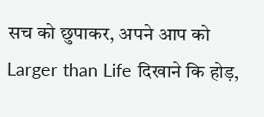सच को छुपाकर, अपने आप को Larger than Life दिखाने कि होड़,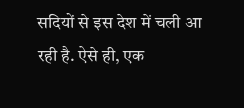सदियों से इस देश में चली आ रही है. ऐसे ही, एक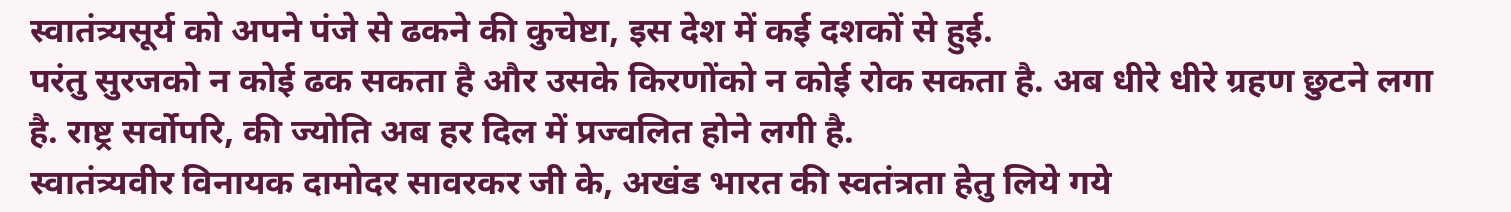स्वातंत्र्यसूर्य को अपने पंजे से ढकने की कुचेष्टा, इस देश में कई दशकों से हुई.
परंतु सुरजको न कोई ढक सकता है और उसके किरणोंको न कोई रोक सकता है. अब धीरे धीरे ग्रहण छुटने लगा है. राष्ट्र सर्वोपरि, की ज्योति अब हर दिल में प्रज्वलित होने लगी है.
स्वातंत्र्यवीर विनायक दामोदर सावरकर जी के, अखंड भारत की स्वतंत्रता हेतु लिये गये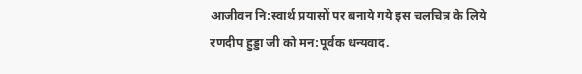आजीवन नि:स्वार्थ प्रयासों पर बनाये गये इस चलचित्र के लिये
रणदीप हुड्डा जी को मन:पूर्वक धन्यवाद.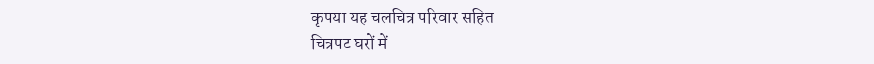कृपया यह चलचित्र परिवार सहित
चित्रपट घरों में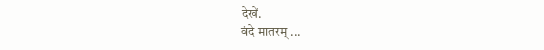देखें.
वंदे मातरम् ...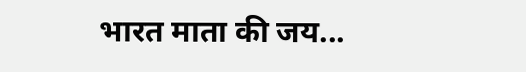भारत माता की जय...